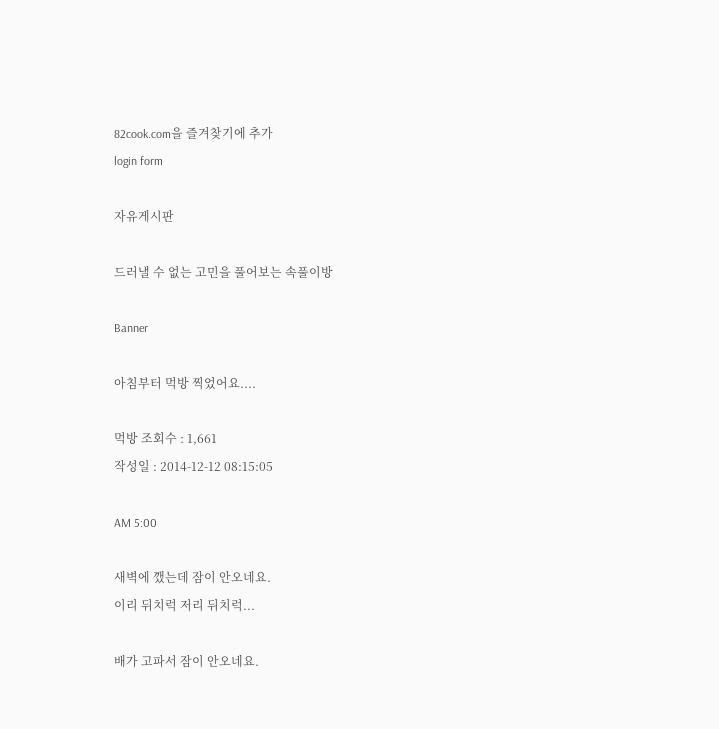82cook.com을 즐겨찾기에 추가
login form

자유게시판

드러낼 수 없는 고민을 풀어보는 속풀이방

Banner

아침부터 먹방 찍었어요....

먹방 조회수 : 1,661
작성일 : 2014-12-12 08:15:05

AM 5:00

새벽에 깼는데 잠이 안오네요.
이리 뒤치럭 저리 뒤치럭...

배가 고파서 잠이 안오네요.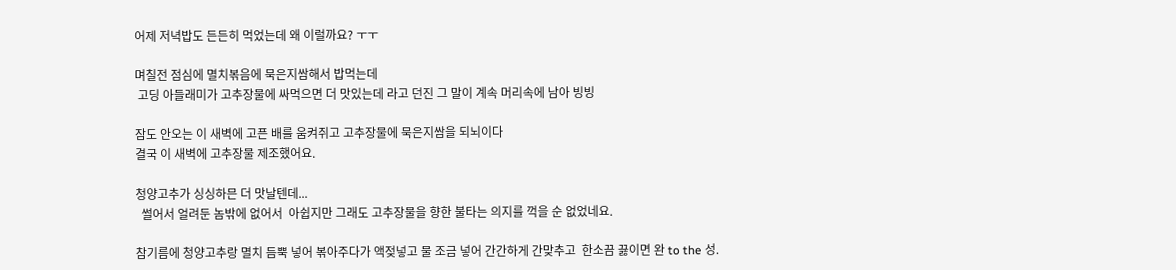어제 저녁밥도 든든히 먹었는데 왜 이럴까요? ㅜㅜ

며칠전 점심에 멸치볶음에 묵은지쌈해서 밥먹는데
 고딩 아들래미가 고추장물에 싸먹으면 더 맛있는데 라고 던진 그 말이 계속 머리속에 남아 빙빙

잠도 안오는 이 새벽에 고픈 배를 움켜쥐고 고추장물에 묵은지쌈을 되뇌이다
결국 이 새벽에 고추장물 제조했어요.

청양고추가 싱싱하믄 더 맛날텐데...
  썰어서 얼려둔 놈밖에 없어서  아쉽지만 그래도 고추장물을 향한 불타는 의지를 꺽을 순 없었네요.

참기름에 청양고추랑 멸치 듬뿍 넣어 볶아주다가 액젖넣고 물 조금 넣어 간간하게 간맞추고  한소끔 끓이면 완 to the 성.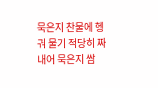묵은지 찬물에 헹궈 물기 적당히 짜내어 묵은지 쌈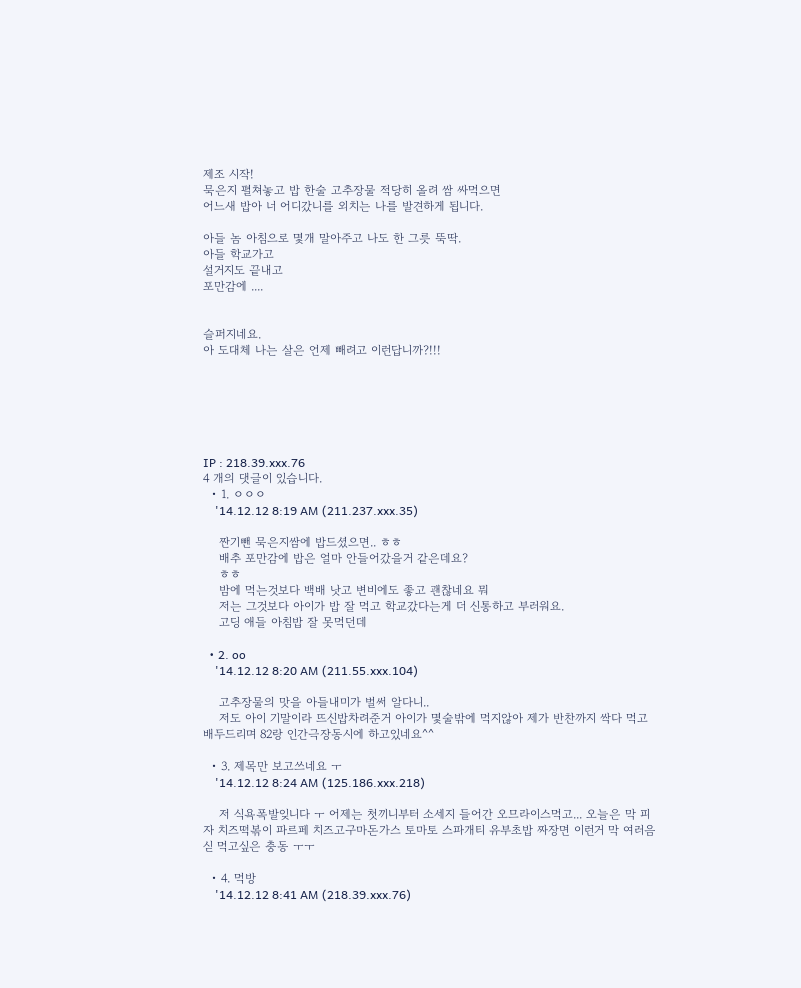제조 시작!
묵은지 펼쳐놓고 밥 한술 고추장물 적당히 올려 쌈 싸먹으면
어느새 밥아 너 어디갔니를 외치는 나를 발견하게 됩니다.

아들 놈 아침으로 몇개 말아주고 나도 한 그릇 뚝딱.
아들 학교가고
설거지도 끝내고
포만감에 ....


슬퍼지네요.
아 도대체 나는 살은 언제 빼려고 이런답니까?!!!






IP : 218.39.xxx.76
4 개의 댓글이 있습니다.
  • 1. ㅇㅇㅇ
    '14.12.12 8:19 AM (211.237.xxx.35)

    짠기뺀 묵은지쌈에 밥드셨으면.. ㅎㅎ
    배추 포만감에 밥은 얼마 안들어갔을거 같은데요?
    ㅎㅎ
    밤에 먹는것보다 백배 낫고 변비에도 좋고 괜찮네요 뭐
    저는 그것보다 아이가 밥 잘 먹고 학교갔다는게 더 신통하고 부러워요.
    고딩 애들 아침밥 잘 못먹던데

  • 2. oo
    '14.12.12 8:20 AM (211.55.xxx.104)

    고추장물의 맛을 아들내미가 벌써 알다니..
    저도 아이 기말이라 뜨신밥차려준거 아이가 몇술밖에 먹지않아 제가 반찬까지 싹다 먹고 배두드리며 82랑 인간극장동시에 하고있네요^^

  • 3. 제목만 보고쓰네요 ㅜ
    '14.12.12 8:24 AM (125.186.xxx.218)

    저 식욕폭발잊니다 ㅜ 어제는 첫끼니부터 소세지 들어간 오므라이스먹고... 오늘은 막 피자 치즈떡볶이 파르페 치즈고구마돈가스 토마토 스파개티 유부초밥 짜장면 이런거 막 여러음싣 먹고싶은 충동 ㅜㅜ

  • 4. 먹방
    '14.12.12 8:41 AM (218.39.xxx.76)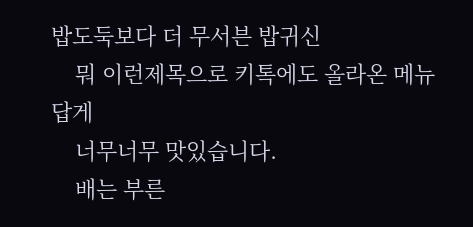밥도둑보다 더 무서븐 밥귀신
    뭐 이런제목으로 키톡에도 올라온 메뉴답게
    너무너무 맛있습니다.
    배는 부른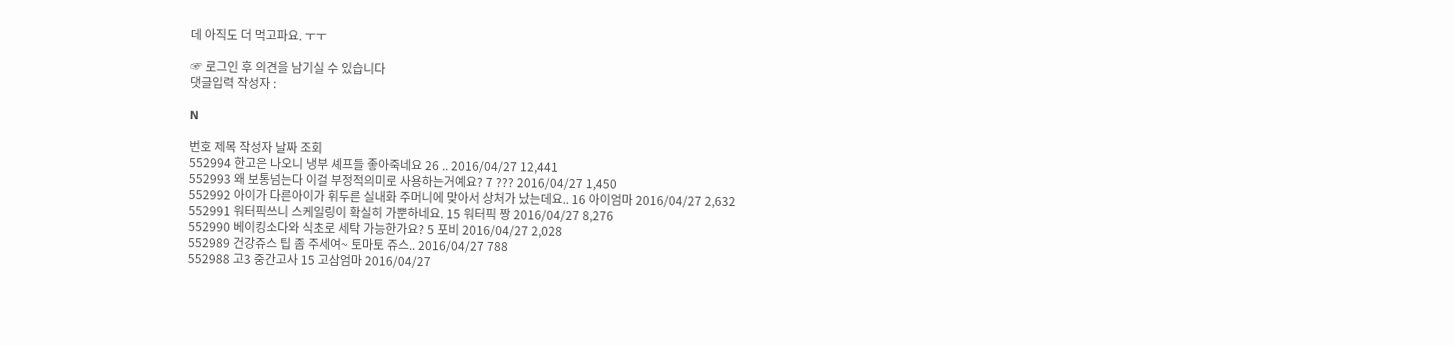데 아직도 더 먹고파요. ㅜㅜ

☞ 로그인 후 의견을 남기실 수 있습니다
댓글입력 작성자 :

N

번호 제목 작성자 날짜 조회
552994 한고은 나오니 냉부 셰프들 좋아죽네요 26 .. 2016/04/27 12,441
552993 왜 보통넘는다 이걸 부정적의미로 사용하는거예요? 7 ??? 2016/04/27 1,450
552992 아이가 다른아이가 휘두른 실내화 주머니에 맞아서 상처가 났는데요.. 16 아이엄마 2016/04/27 2,632
552991 워터픽쓰니 스케일링이 확실히 가뿐하네요. 15 워터픽 짱 2016/04/27 8,276
552990 베이킹소다와 식초로 세탁 가능한가요? 5 포비 2016/04/27 2,028
552989 건강쥬스 팁 좀 주세여~ 토마토 쥬스.. 2016/04/27 788
552988 고3 중간고사 15 고삼엄마 2016/04/27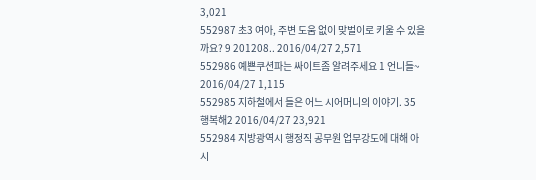3,021
552987 초3 여아, 주변 도움 없이 맞벌이로 키울 수 있을까요? 9 201208.. 2016/04/27 2,571
552986 예쁜쿠션파는 싸이트좀 알려주세요 1 언니들~ 2016/04/27 1,115
552985 지하철에서 들은 어느 시어머니의 이야기. 35 행복해2 2016/04/27 23,921
552984 지방광역시 행정직 공무원 업무강도에 대해 아시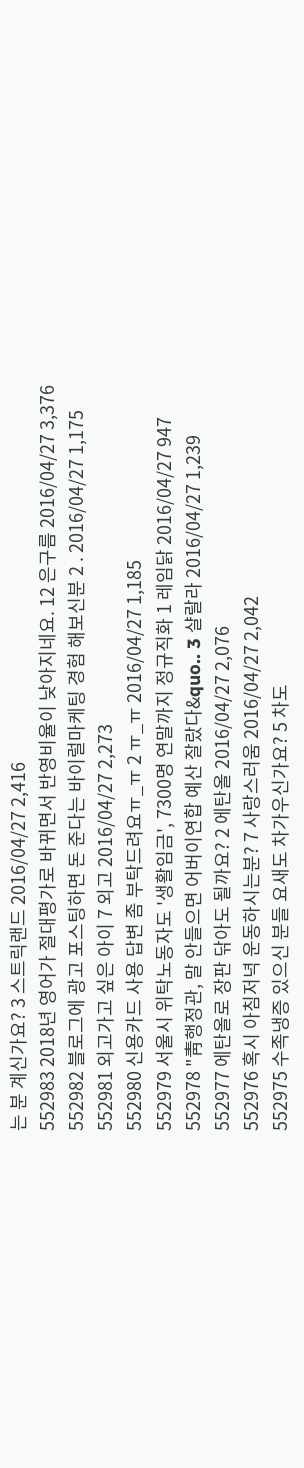는 분 계신가요? 3 스트릭랜드 2016/04/27 2,416
552983 2018년 영어가 절대평가로 바뀌면서 반영비율이 낮아지네요. 12 은구름 2016/04/27 3,376
552982 블로그에 광고 포스팅하면 돈 준다는 바이럴마케팅 경험 해보신분 2 . 2016/04/27 1,175
552981 외고가고 싶은 아이 7 외고 2016/04/27 2,273
552980 신용카드 사용 답변 좀 부탁드려요ㅠ_ㅠ 2 ㅠ_ㅠ 2016/04/27 1,185
552979 서울시 위탁노동자도 '생활임금', 7300명 연말까지 정규직화 1 레임닭 2016/04/27 947
552978 "靑행정관, 말 안들으면 어버이연합 예산 잘랐다&quo.. 3 샬랄라 2016/04/27 1,239
552977 에탄올로 장판 닦아도 될까요? 2 에탄올 2016/04/27 2,076
552976 혹시 아침저녁 운동하시는분? 7 사랑스러움 2016/04/27 2,042
552975 수족냉증 있으신 분들 요새도 차가우신가요? 5 차도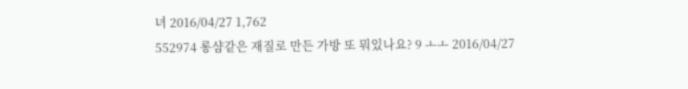녀 2016/04/27 1,762
552974 롱샴같은 재질로 만든 가방 또 뭐있나요? 9 ㅗㅗ 2016/04/27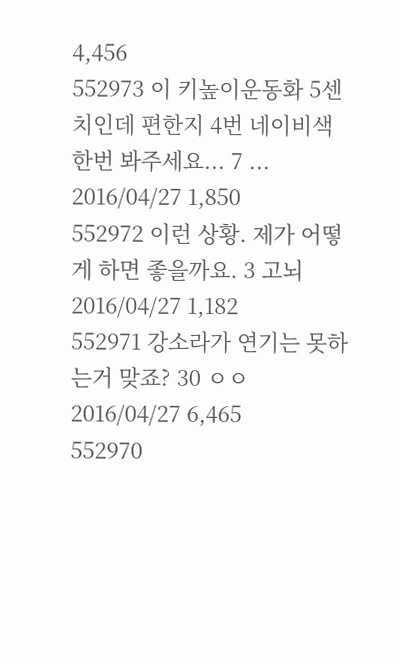4,456
552973 이 키높이운동화 5센치인데 편한지 4번 네이비색 한번 봐주세요... 7 ... 2016/04/27 1,850
552972 이런 상황. 제가 어떻게 하면 좋을까요. 3 고뇌 2016/04/27 1,182
552971 강소라가 연기는 못하는거 맞죠? 30 ㅇㅇ 2016/04/27 6,465
552970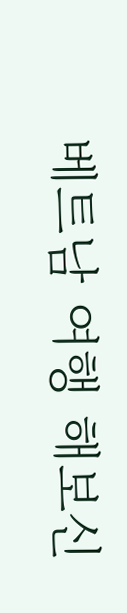베트남 여행 해보신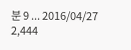분 9 ... 2016/04/27 2,444